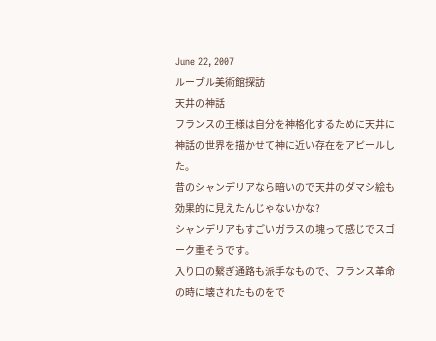June 22, 2007
ルーブル美術館探訪
天井の神話
フランスの王様は自分を神格化するために天井に神話の世界を描かせて神に近い存在をアピールした。
昔のシャンデリアなら暗いので天井のダマシ絵も効果的に見えたんじゃないかな?
シャンデリアもすごいガラスの塊って感じでスゴーク重そうです。
入り口の繫ぎ通路も派手なもので、フランス革命の時に壊されたものをで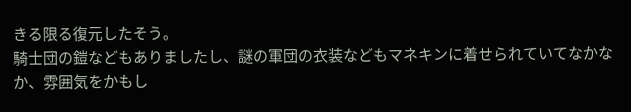きる限る復元したそう。
騎士団の鎧などもありましたし、謎の軍団の衣装などもマネキンに着せられていてなかなか、雰囲気をかもし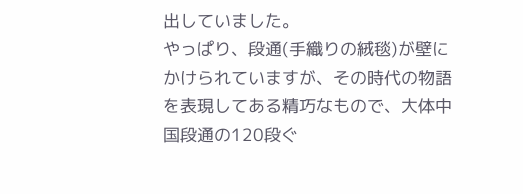出していました。
やっぱり、段通(手織りの絨毯)が壁にかけられていますが、その時代の物語を表現してある精巧なもので、大体中国段通の120段ぐ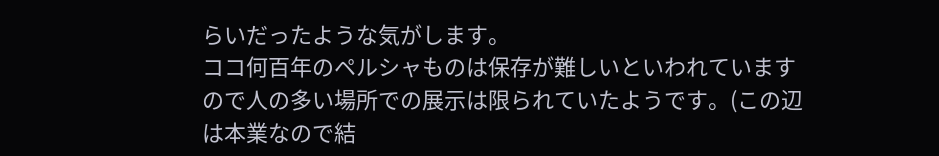らいだったような気がします。
ココ何百年のペルシャものは保存が難しいといわれていますので人の多い場所での展示は限られていたようです。(この辺は本業なので結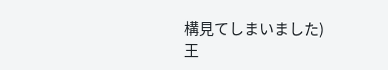構見てしまいました)
王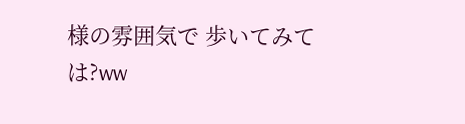様の雰囲気で 歩いてみては?ww